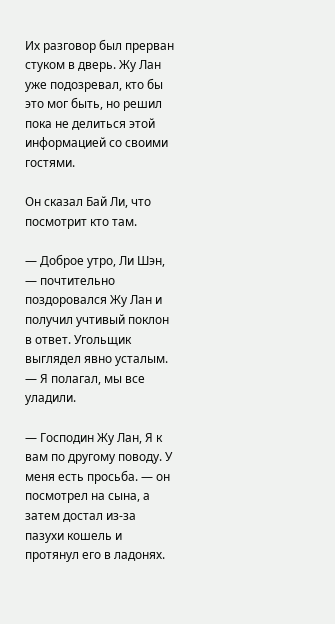Их разговор был прерван стуком в дверь. Жу Лан уже подозревал, кто бы это мог быть, но решил пока не делиться этой информацией со своими гостями.

Он сказал Бай Ли, что посмотрит кто там.

— Доброе утро, Ли Шэн, — почтительно поздоровался Жу Лан и получил учтивый поклон в ответ. Угольщик выглядел явно усталым. — Я полагал, мы все уладили.

— Господин Жу Лан, Я к вам по другому поводу. У меня есть просьба. — он посмотрел на сына, а затем достал из-за пазухи кошель и протянул его в ладонях.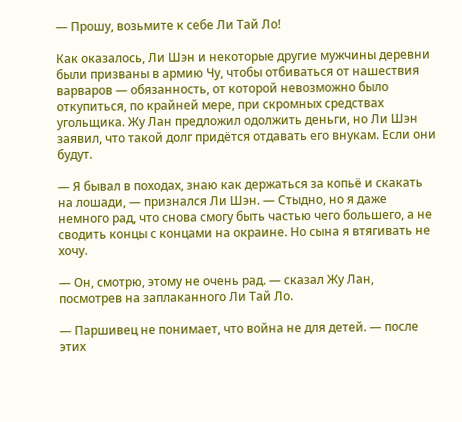— Прошу, возьмите к себе Ли Тай Ло!

Как оказалось, Ли Шэн и некоторые другие мужчины деревни были призваны в армию Чу, чтобы отбиваться от нашествия варваров — обязанность, от которой невозможно было откупиться, по крайней мере, при скромных средствах угольщика. Жу Лан предложил одолжить деньги, но Ли Шэн заявил, что такой долг придётся отдавать его внукам. Если они будут.

— Я бывал в походах, знаю как держаться за копьё и скакать на лошади, — признался Ли Шэн. — Стыдно, но я даже немного рад, что снова смогу быть частью чего большего, а не сводить концы с концами на окраине. Но сына я втягивать не хочу.

— Он, смотрю, этому не очень рад. — сказал Жу Лан, посмотрев на заплаканного Ли Тай Ло.

— Паршивец не понимает, что война не для детей. — после этих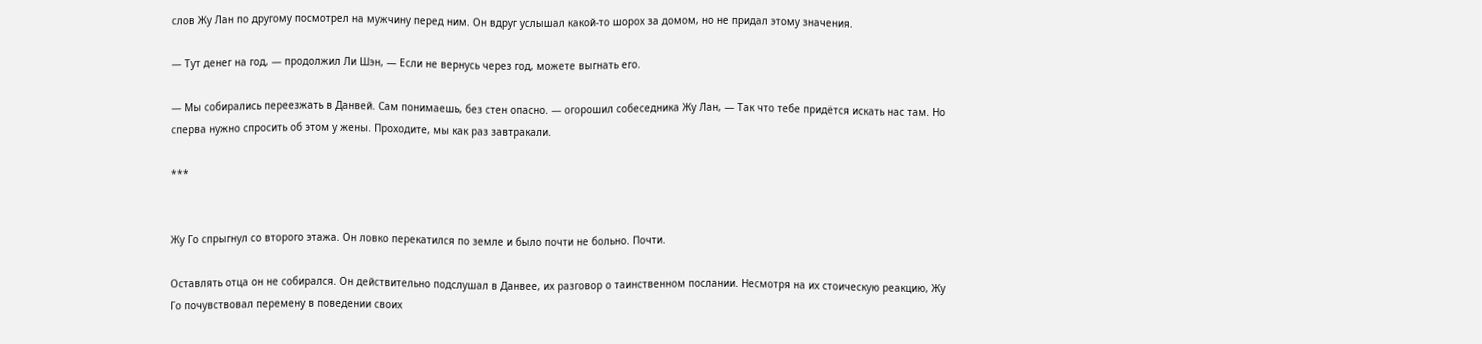слов Жу Лан по другому посмотрел на мужчину перед ним. Он вдруг услышал какой-то шорох за домом, но не придал этому значения.

— Тут денег на год, — продолжил Ли Шэн, — Если не вернусь через год, можете выгнать его.

— Мы собирались переезжать в Данвей. Сам понимаешь, без стен опасно. — огорошил собеседника Жу Лан, — Так что тебе придётся искать нас там. Но сперва нужно спросить об этом у жены. Проходите, мы как раз завтракали.

***


Жу Го спрыгнул со второго этажа. Он ловко перекатился по земле и было почти не больно. Почти.

Оставлять отца он не собирался. Он действительно подслушал в Данвее, их разговор о таинственном послании. Несмотря на их стоическую реакцию, Жу Го почувствовал перемену в поведении своих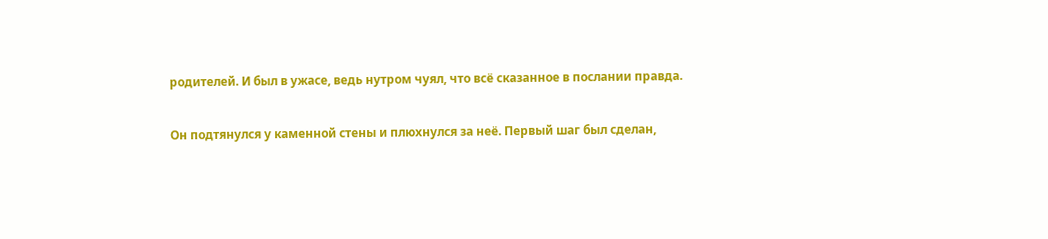родителей. И был в ужасе, ведь нутром чуял, что всё сказанное в послании правда.

Он подтянулся у каменной стены и плюхнулся за неё. Первый шаг был сделан,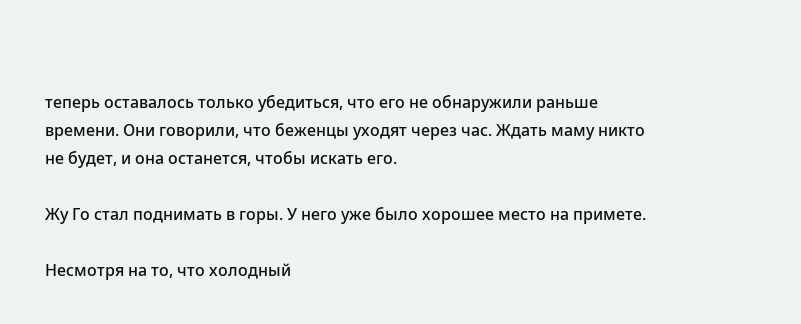теперь оставалось только убедиться, что его не обнаружили раньше времени. Они говорили, что беженцы уходят через час. Ждать маму никто не будет, и она останется, чтобы искать его.

Жу Го стал поднимать в горы. У него уже было хорошее место на примете.

Несмотря на то, что холодный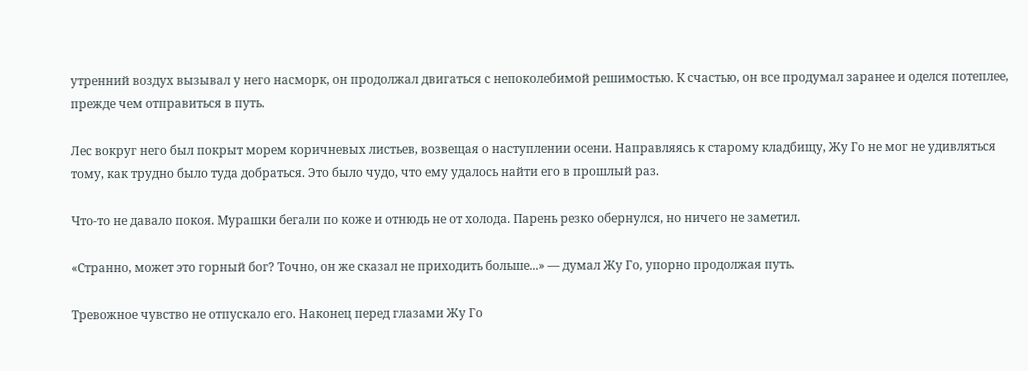утренний воздух вызывал у него насморк, он продолжал двигаться с непоколебимой решимостью. К счастью, он все продумал заранее и оделся потеплее, прежде чем отправиться в путь.

Лес вокруг него был покрыт морем коричневых листьев, возвещая о наступлении осени. Направляясь к старому кладбищу, Жу Го не мог не удивляться тому, как трудно было туда добраться. Это было чудо, что ему удалось найти его в прошлый раз.

Что-то не давало покоя. Мурашки бегали по коже и отнюдь не от холода. Парень резко обернулся, но ничего не заметил.

«Странно, может это горный бог? Точно, он же сказал не приходить больше...» — думал Жу Го, упорно продолжая путь.

Тревожное чувство не отпускало его. Наконец перед глазами Жу Го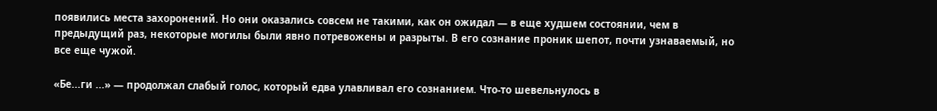появились места захоронений. Но они оказались совсем не такими, как он ожидал — в еще худшем состоянии, чем в предыдущий раз, некоторые могилы были явно потревожены и разрыты. В его сознание проник шепот, почти узнаваемый, но все еще чужой.

«Бе...ги ...» — продолжал слабый голос, который едва улавливал его сознанием. Что-то шевельнулось в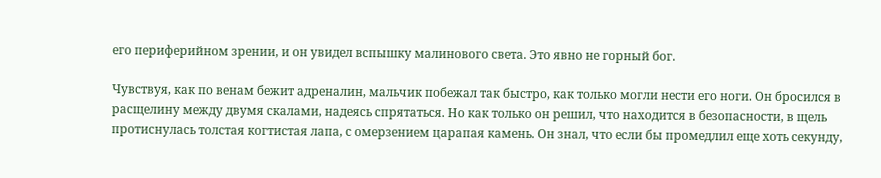его периферийном зрении, и он увидел вспышку малинового света. Это явно не горный бог.

Чувствуя, как по венам бежит адреналин, мальчик побежал так быстро, как только могли нести его ноги. Он бросился в расщелину между двумя скалами, надеясь спрятаться. Но как только он решил, что находится в безопасности, в щель протиснулась толстая когтистая лапа, с омерзением царапая камень. Он знал, что если бы промедлил еще хоть секунду,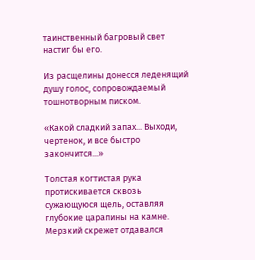таинственный багровый свет настиг бы его.

Из расщелины донесся леденящий душу голос, сопровождаемый тошнотворным писком.

«Какой сладкий запах... Выходи, чертенок, и все быстро закончится...»

Толстая когтистая рука протискивается сквозь сужающуюся щель, оставляя глубокие царапины на камне. Мерзкий скрежет отдавался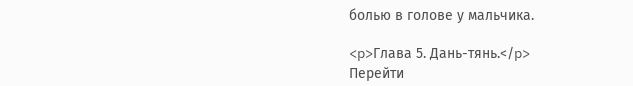болью в голове у мальчика.

<p>Глава 5. Дань-тянь.</p>
Перейти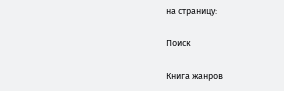на страницу:

Поиск

Книга жанров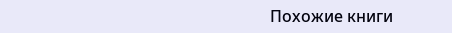Похожие книги